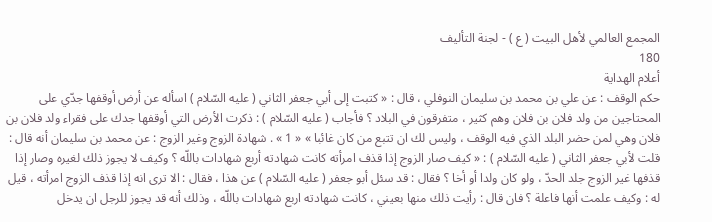المجمع العالمي لأهل البيت ( ع ) - لجنة التأليف
180
أعلام الهداية
حكم الوقف : عن علي بن محمد بن سليمان النوفلي ، قال : « كتبت إلى أبي جعفر الثاني ( عليه السّلام ) اسأله عن أرض أوقفها جدّي على المحتاجين من ولد فلان بن فلان وهم كثير ، متفرقون في البلاد ؟ فأجاب ( عليه السّلام ) : ذكرت الأرض التي أوقفها جدك على فقراء ولد فلان بن فلان وهي لمن حضر البلد الذي فيه الوقف ، وليس لك ان تتبع من كان غائبا » « 1 » . شهادة الزوج وغير الزوج : عن محمد بن سليمان أنه قال : قلت لأبي جعفر الثاني ( عليه السّلام ) : « كيف صار الزوج إذا قذف امرأته كانت شهادته أربع شهادات باللّه ؟ وكيف لا يجوز ذلك لغيره وصار إذا قذفها غير الزوج جلد الحدّ ، ولو كان ولدا أو أخا ؟ فقال : قد سئل أبو جعفر ( عليه السّلام ) عن هذا ، فقال : الا ترى انه إذا قذف الزوج امرأته ، قيل له : وكيف علمت أنها فاعلة ؟ فان قال : رأيت ذلك منها بعيني ، كانت شهادته اربع شهادات باللّه ، وذلك أنه قد يجوز للرجل ان يدخل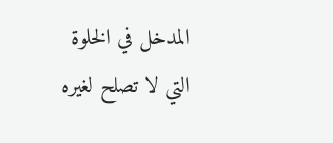المدخل في الخلوة التي لا تصلح لغيره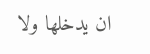ان يدخلها ولا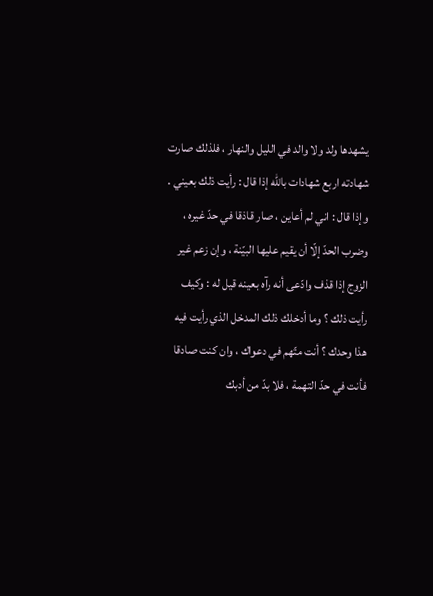يشهدها ولد ولا والد في الليل والنهار ، فلذلك صارت شهادته اربع شهادات باللّه إذا قال : رأيت ذلك بعيني . وإذا قال : اني لم أعاين ، صار قاذقا في حدّ غيره ، وضرب الحدّ إلّا أن يقيم عليها البيّنة ، وإن زعم غير الزوج إذا قذف وادّعى أنه رآه بعينه قيل له : وكيف رأيت ذلك ؟ وما أدخلك ذلك المدخل الذي رأيت فيه هذا وحدك ؟ أنت متّهم في دعواك ، وان كنت صادقا فأنت في حدّ التهمة ، فلا بدّ من أدبك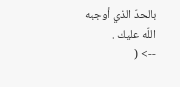بالحدّ الذي أوجبه اللّه عليك .
--> (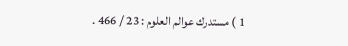1 ) مستدرك عوالم العلوم : 23 / 466 .